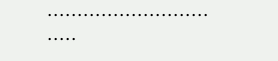. . . . . . . . . . . . . . . . . . . . . . . . . . . . . . . .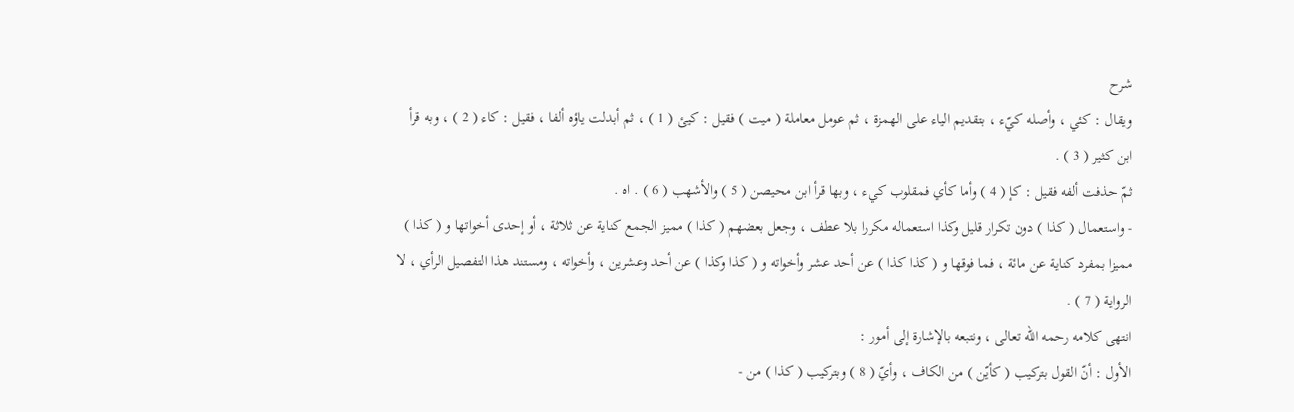شرح
ويقال : كئي ، وأصله كيّء ، بتقديم الياء على الهمزة ، ثم عومل معاملة ( ميت ) فقيل : كيئ ( 1 ) ، ثم أبدلت ياؤه ألفا ، فقيل : كاء ( 2 ) ، وبه قرأ ابن كثير ( 3 ) .
ثمّ حذفت ألفه فقيل : كإ ( 4 ) وأما كأي فمقلوب كيء ، وبها قرأ ابن محيصن ( 5 ) والأشهب ( 6 ) . اه .
- واستعمال ( كذا ) دون تكرار قليل وكذا استعماله مكررا بلا عطف ، وجعل بعضهم ( كذا ) مميز الجمع كناية عن ثلاثة ، أو إحدى أخواتها و ( كذا ) مميزا بمفرد كناية عن مائة ، فما فوقها و ( كذا كذا ) عن أحد عشر وأخواته و ( كذا وكذا ) عن أحد وعشرين ، وأخواته ، ومستند هذا التفصيل الرأي ، لا الرواية ( 7 ) .
انتهى كلامه رحمه الله تعالى ، ونتبعه بالإشارة إلى أمور :
الأول : أنّ القول بتركيب ( كأيّن ) من الكاف ، وأيّ ( 8 ) وبتركيب ( كذا ) من -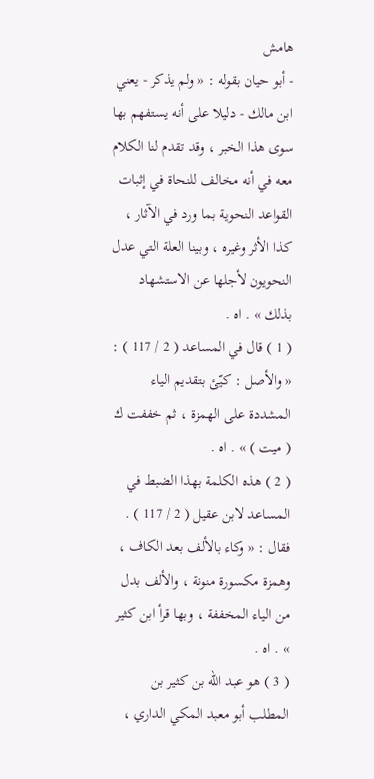هامش
- أبو حيان بقوله : « ولم يذكر - يعني ابن مالك - دليلا على أنه يستفهم بها سوى هذا الخبر ، وقد تقدم لنا الكلام معه في أنه مخالف للنحاة في إثبات القواعد النحوية بما ورد في الآثار ، كذا الأثر وغيره ، وبينا العلة التي عدل النحويون لأجلها عن الاستشهاد بذلك » . اه .
( 1 ) قال في المساعد ( 2 / 117 ) : « والأصل : كيّئ بتقديم الياء المشددة على الهمزة ، ثم خففت ك ( ميت ) » . اه .
( 2 ) هذه الكلمة بهذا الضبط في المساعد لابن عقيل ( 2 / 117 ) .
فقال : « وكاء بالألف بعد الكاف ، وهمزة مكسورة منونة ، والألف بدل من الياء المخففة ، وبها قرأ ابن كثير » . اه .
( 3 ) هو عبد الله بن كثير بن المطلب أبو معبد المكي الداري ،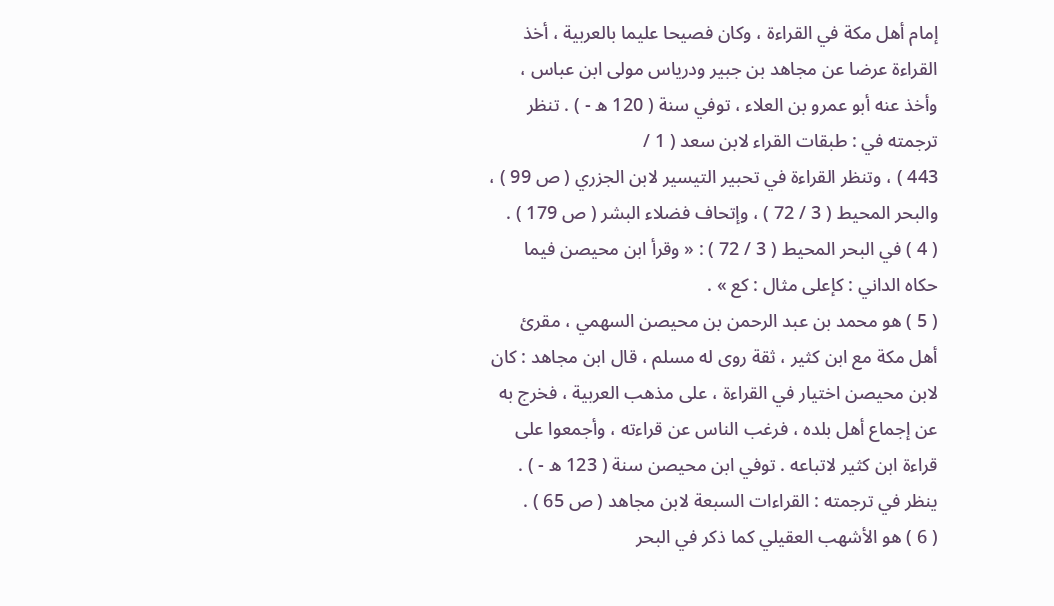إمام أهل مكة في القراءة ، وكان فصيحا عليما بالعربية ، أخذ القراءة عرضا عن مجاهد بن جبير ودرياس مولى ابن عباس ، وأخذ عنه أبو عمرو بن العلاء ، توفي سنة ( 120 ه - ) . تنظر ترجمته في : طبقات القراء لابن سعد ( 1 /
443 ) ، وتنظر القراءة في تحبير التيسير لابن الجزري ( ص 99 ) ، والبحر المحيط ( 3 / 72 ) ، وإتحاف فضلاء البشر ( ص 179 ) .
( 4 ) في البحر المحيط ( 3 / 72 ) : « وقرأ ابن محيصن فيما حكاه الداني : كإعلى مثال : كع » .
( 5 ) هو محمد بن عبد الرحمن بن محيصن السهمي ، مقرئ أهل مكة مع ابن كثير ، ثقة روى له مسلم ، قال ابن مجاهد : كان لابن محيصن اختيار في القراءة ، على مذهب العربية ، فخرج به عن إجماع أهل بلده ، فرغب الناس عن قراءته ، وأجمعوا على قراءة ابن كثير لاتباعه . توفي ابن محيصن سنة ( 123 ه - ) .
ينظر في ترجمته : القراءات السبعة لابن مجاهد ( ص 65 ) .
( 6 ) هو الأشهب العقيلي كما ذكر في البحر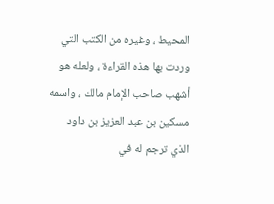المحيط ، وغيره من الكتب التي وردت بها هذه القراءة ، ولعله هو أشهب صاحب الإمام مالك ، واسمه مسكين بن عبد العزيز بن داود الذي ترجم له في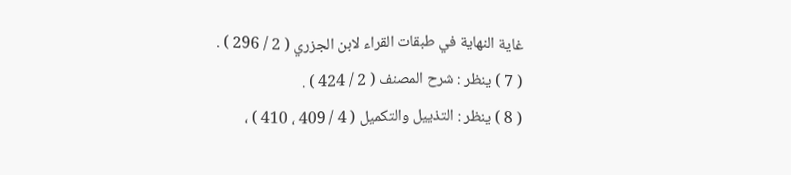غاية النهاية في طبقات القراء لابن الجزري ( 2 / 296 ) .
( 7 ) ينظر : شرح المصنف ( 2 / 424 ) .
( 8 ) ينظر : التذييل والتكميل ( 4 / 409 ، 410 ) ،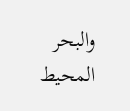والبحر المحيط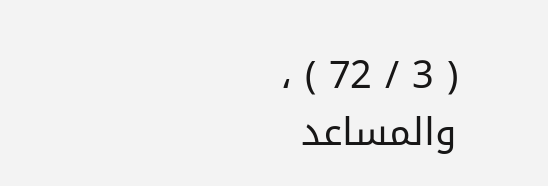( 3 / 72 ) ، والمساعد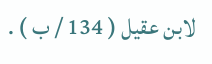لابن عقيل ( 134 / ب ) .